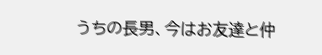うちの長男、今はお友達と仲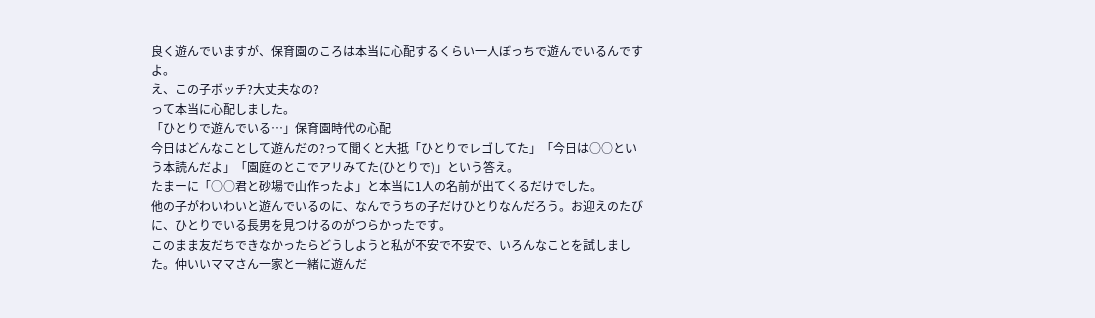良く遊んでいますが、保育園のころは本当に心配するくらい一人ぼっちで遊んでいるんですよ。
え、この子ボッチ?大丈夫なの?
って本当に心配しました。
「ひとりで遊んでいる…」保育園時代の心配
今日はどんなことして遊んだの?って聞くと大抵「ひとりでレゴしてた」「今日は○○という本読んだよ」「園庭のとこでアリみてた(ひとりで)」という答え。
たまーに「○○君と砂場で山作ったよ」と本当に1人の名前が出てくるだけでした。
他の子がわいわいと遊んでいるのに、なんでうちの子だけひとりなんだろう。お迎えのたびに、ひとりでいる長男を見つけるのがつらかったです。
このまま友だちできなかったらどうしようと私が不安で不安で、いろんなことを試しました。仲いいママさん一家と一緒に遊んだ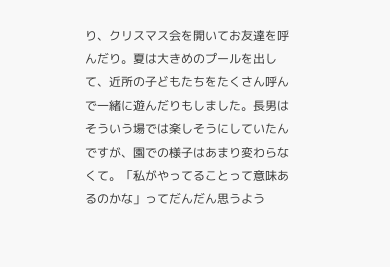り、クリスマス会を開いてお友達を呼んだり。夏は大きめのプールを出して、近所の子どもたちをたくさん呼んで一緒に遊んだりもしました。長男はそういう場では楽しそうにしていたんですが、園での様子はあまり変わらなくて。「私がやってることって意味あるのかな」ってだんだん思うよう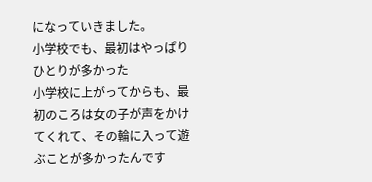になっていきました。
小学校でも、最初はやっぱりひとりが多かった
小学校に上がってからも、最初のころは女の子が声をかけてくれて、その輪に入って遊ぶことが多かったんです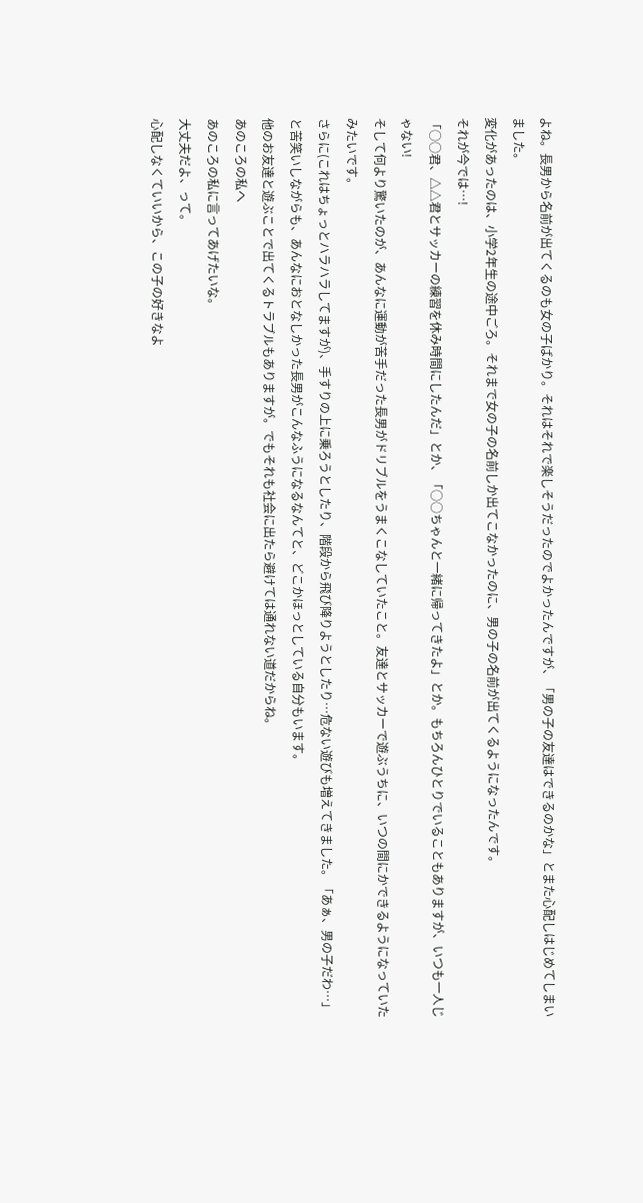よね。長男から名前が出てくるのも女の子ばかり。それはそれで楽しそうだったのでよかったんですが、「男の子の友達はできるのかな」とまた心配しはじめてしまいました。
変化があったのは、小学2年生の途中ごろ。それまで女の子の名前しか出てこなかったのに、男の子の名前が出てくるようになったんです。
それが今では…!
「○○君、△△君とサッカーの練習を休み時間にしたんだ」とか、「○○ちゃんと一緒に帰ってきたよ」とか。もちろんひとりでいることもありますが、いつも一人じゃない!
そして何より驚いたのが、あんなに運動が苦手だった長男がドリブルをうまくこなしていたこと。友達とサッカーで遊ぶうちに、いつの間にかできるようになっていたみたいです。
さらに(これはちょっとハラハラしてますが)、手すりの上に乗ろうとしたり、階段から飛び降りようとしたり…危ない遊びも増えてきました。「あぁ、男の子だわ…」と苦笑いしながらも、あんなにおとなしかった長男がこんなふうになるなんてと、どこかほっとしている自分もいます。
他のお友達と遊ぶことで出てくるトラブルもありますが。でもそれも社会に出たら避けては通れない道だからね。
あのころの私へ
あのころの私に言ってあげたいな。
大丈夫だよ、って。
心配しなくていいから、この子の好きなよ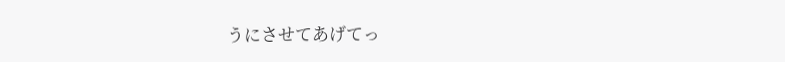うにさせてあげてっ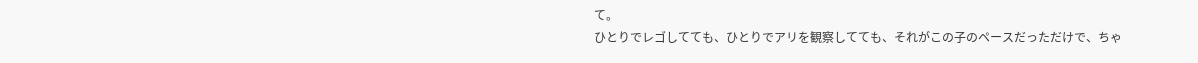て。
ひとりでレゴしてても、ひとりでアリを観察してても、それがこの子のペースだっただけで、ちゃ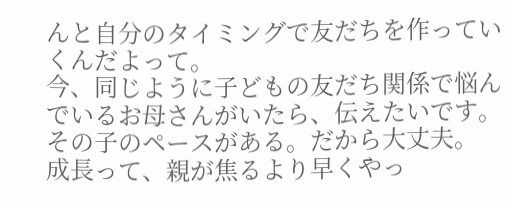んと自分のタイミングで友だちを作っていくんだよって。
今、同じように子どもの友だち関係で悩んでいるお母さんがいたら、伝えたいです。
その子のペースがある。だから大丈夫。
成長って、親が焦るより早くやっ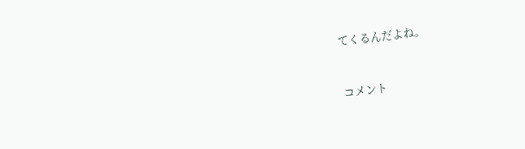てくるんだよね。


コメント